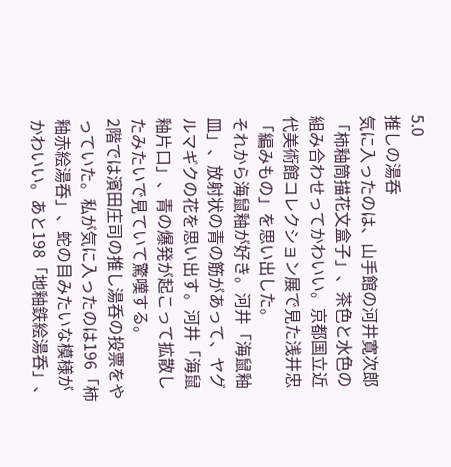5.0
推しの湯呑
気に入ったのは、山手館の河井寛次郎「柿釉筒描花文盒子」、茶色と水色の組み合わせってかわいい。京都国立近代美術館コレクション展で見た浅井忠「編みもの」を思い出した。
それから海鼠釉が好き。河井「海鼠釉皿」、放射状の青の筋があって、ヤグルマギクの花を思い出す。河井「海鼠釉片口」、青の爆発が起こって拡散したみたいで見ていて驚嘆する。
2階では濱田庄司の推し湯呑の投票をやっていた。私が気に入ったのは196「柿釉赤絵湯呑」、蛇の目みたいな模様がかわいい。あと198「地釉鉄絵湯呑」、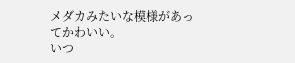メダカみたいな模様があってかわいい。
いつ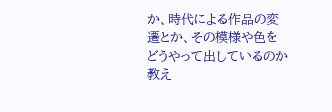か、時代による作品の変遷とか、その模様や色をどうやって出しているのか教え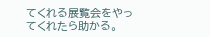てくれる展覧会をやってくれたら助かる。